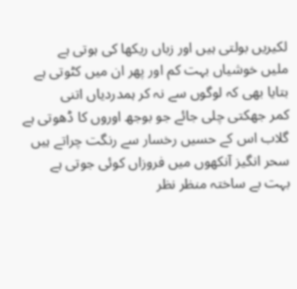لکیریں بولتی ہیں اور زباں ریکھا کی ہوتی ہے
ملیں خوشیاں بہت کم اور پھر ان میں کٹوتی ہے
بتایا بھی کہ لوگوں سے نہ کر ہمدردیاں اتنی
کمر جھکتی چلی جائے جو بوجھ اوروں کا ڈھوتی ہے
گلاب اس کے حسیں رخسار سے رنگت چراتے ہیں
سحر انگیز آنکھوں میں فروزاں کوئی جوتی ہے
بہت بے ساختہ منظر نظر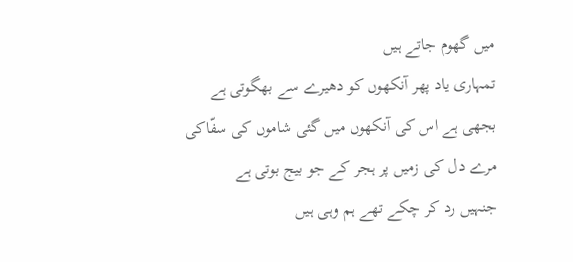میں گھوم جاتے ہیں
تمہاری یاد پھر آنکھوں کو دھیرے سے بھگوتی ہے
بجھی ہے اس کی آنکھوں میں گئی شاموں کی سفّاکی
مرے دل کی زمیں پر ہجر کے جو بیج بوتی ہے
جنہیں رد کر چکے تھے ہم وہی ہیں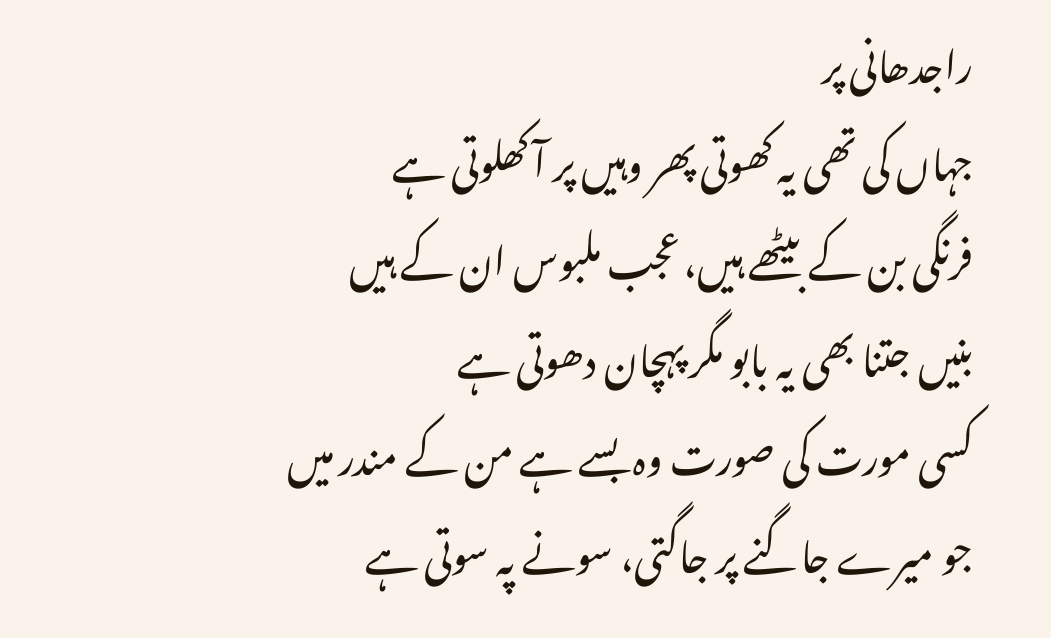راجدھانی پر
جہاں کی تھی یہ کھوتی پھر وہیں پر آ کھلوتی ہے
فرنگی بن کے بیٹھے ہیں، عجب ملبوس ان کے ہیں
بنیں جتنا بھی یہ بابو مگر پہچان دھوتی ہے
کسی مورت کی صورت وہ بسے ہے من کے مندر میں
جو میرے جاگنے پر جاگتی، سونے پہ سوتی ہے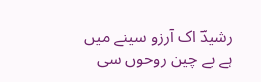رشیدؔ اک آرزو سینے میں ہے بے چین روحوں سی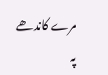مرے کاندھے پہ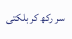سر رکھ کر بلکتی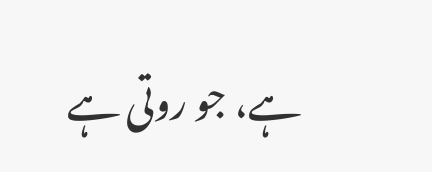ہے، جو روتی ہے